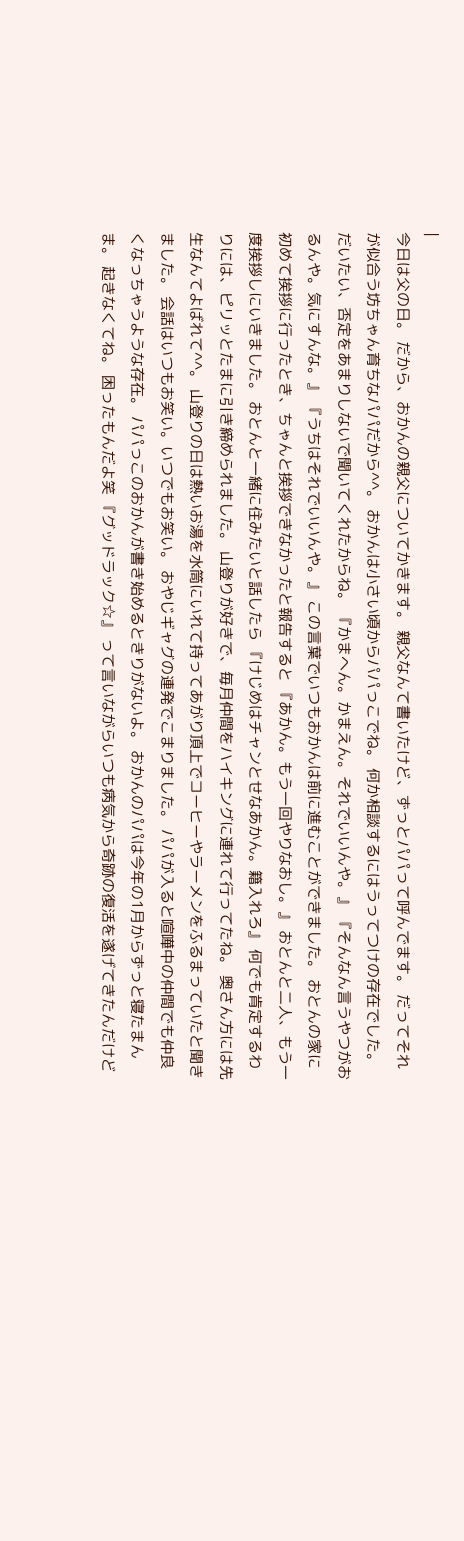|
今日は父の日。 だから、おかんの親父についてかきます。 親父なんて書いたけど、ずっとパパって呼んでます。 だってそれが似合う坊ちゃん育ちなパパだから^^。 おかんは小さい頃からパパっこでね。 何か相談するにはうってつけの存在でした。 だいたい、否定をあまりしないで聞いてくれたからね。 『かまへん。かまえん。それでいいんや。』 『そんなん言うやつがおるんや。気にすんな。』 『うちはそれでいいんや。』 この言葉でいつもおかんは前に進むことができました。 おとんの家に初めて挨拶に行ったとき、ちゃんと挨拶できなかったと報告すると 『あかん。もう一回やりなおし。』 おとんと二人、もう一度挨拶しにいきました。 おとんと一緒に住みたいと話したら 『けじめはチャンとせなあかん。籍入れろ』 何でも肯定するわりには、ピリッとたまに引き締められました。 山登りが好きで、毎月仲間をハイキングに連れて行ってたね。 奥さん方には先生なんてよばれて^^。 山登りの日は熱いお湯を水筒にいれて持ってあがり頂上でコーヒーやラーメンをふるまっていたと聞きました。 会話はいつもお笑い。いつでもお笑い。 おやじギャグの連発でこまりました。 パパが入ると喧嘩中の仲間でも仲良くなっちゃうような存在。 パパっこのおかんが書き始めるときりがないよ。 おかんのパパは今年の1月からずっと寝たまんま。 起きなくてね。 困ったもんだよ笑 『グッドラック☆』 って言いながらいつも病気から奇跡の復活を遂げてきたんだけど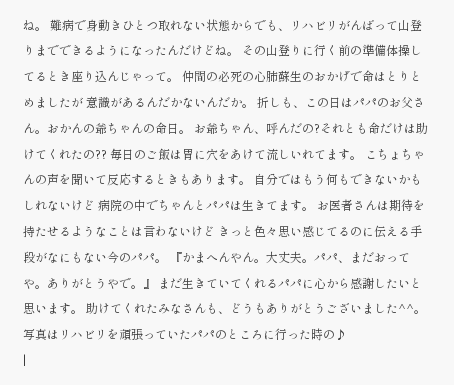ね。 難病で身動きひとつ取れない状態からでも、リハビリがんばって山登りまでできるようになったんだけどね。 その山登りに行く前の準備体操してるとき座り込んじゃって。 仲間の必死の心肺蘇生のおかげで命はとりとめましたが 意識があるんだかないんだか。 折しも、この日はパパのお父さん。おかんの爺ちゃんの命日。 お爺ちゃん、呼んだの?それとも命だけは助けてくれたの?? 毎日のご飯は胃に穴をあけて流しいれてます。 こちょちゃんの声を聞いて反応するときもあります。 自分ではもう何もできないかもしれないけど 病院の中でちゃんとパパは生きてます。 お医者さんは期待を持たせるようなことは言わないけど きっと色々思い感じてるのに伝える手段がなにもない今のパパ。 『かまへんやん。大丈夫。パパ、まだおってや。ありがとうやで。』 まだ生きていてくれるパパに心から感謝したいと思います。 助けてくれたみなさんも、どうもありがとうございました^^。 写真はリハビリを頑張っていたパパのところに行った時の♪
|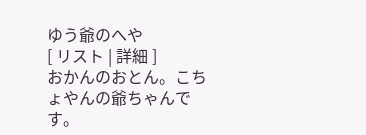ゆう爺のへや
[ リスト | 詳細 ]
おかんのおとん。こちょやんの爺ちゃんです。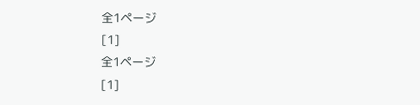全1ページ
[1]
全1ページ
[1]